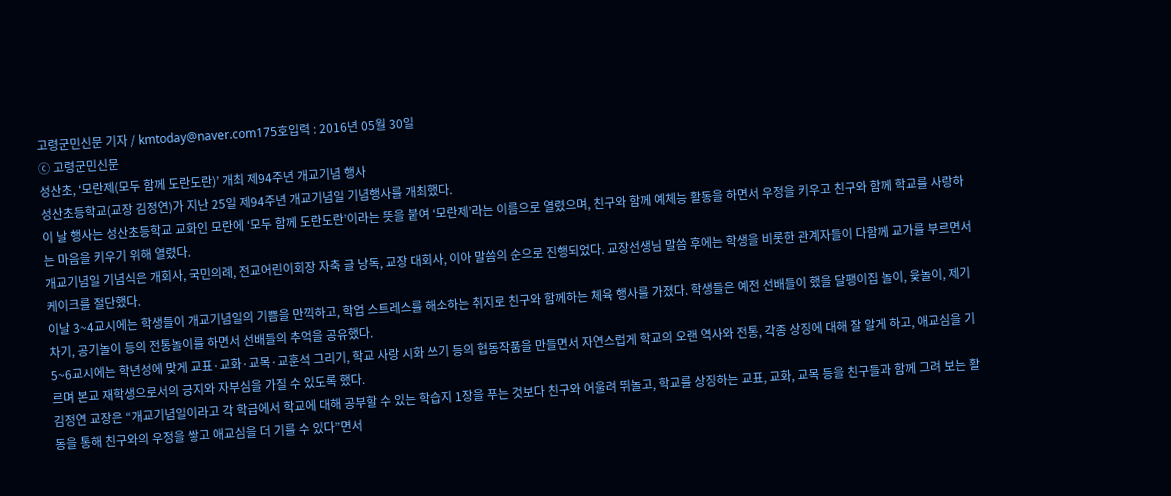고령군민신문 기자 / kmtoday@naver.com175호입력 : 2016년 05월 30일
ⓒ 고령군민신문
성산초, ‘모란제(모두 함께 도란도란)’ 개최 제94주년 개교기념 행사
성산초등학교(교장 김정연)가 지난 25일 제94주년 개교기념일 기념행사를 개최했다.
이 날 행사는 성산초등학교 교화인 모란에 ‘모두 함께 도란도란’이라는 뜻을 붙여 ‘모란제’라는 이름으로 열렸으며, 친구와 함께 예체능 활동을 하면서 우정을 키우고 친구와 함께 학교를 사랑하는 마음을 키우기 위해 열렸다.
개교기념일 기념식은 개회사, 국민의례, 전교어린이회장 자축 글 낭독, 교장 대회사, 이아 말씀의 순으로 진행되었다. 교장선생님 말씀 후에는 학생을 비롯한 관계자들이 다함께 교가를 부르면서 케이크를 절단했다.
이날 3~4교시에는 학생들이 개교기념일의 기쁨을 만끽하고, 학업 스트레스를 해소하는 취지로 친구와 함께하는 체육 행사를 가졌다. 학생들은 예전 선배들이 했을 달팽이집 놀이, 윷놀이, 제기차기, 공기놀이 등의 전통놀이를 하면서 선배들의 추억을 공유했다.
5~6교시에는 학년성에 맞게 교표·교화·교목·교훈석 그리기, 학교 사랑 시화 쓰기 등의 협동작품을 만들면서 자연스럽게 학교의 오랜 역사와 전통, 각종 상징에 대해 잘 알게 하고, 애교심을 기르며 본교 재학생으로서의 긍지와 자부심을 가질 수 있도록 했다.
김정연 교장은 “개교기념일이라고 각 학급에서 학교에 대해 공부할 수 있는 학습지 1장을 푸는 것보다 친구와 어울려 뛰놀고, 학교를 상징하는 교표, 교화, 교목 등을 친구들과 함께 그려 보는 활동을 통해 친구와의 우정을 쌓고 애교심을 더 기를 수 있다”면서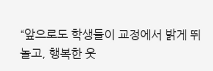“앞으로도 학생들이 교정에서 밝게 뛰놀고, 행복한 웃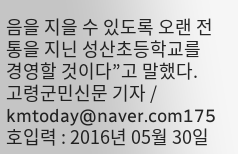음을 지을 수 있도록 오랜 전통을 지닌 성산초등학교를 경영할 것이다”고 말했다.
고령군민신문 기자 / kmtoday@naver.com175호입력 : 2016년 05월 30일